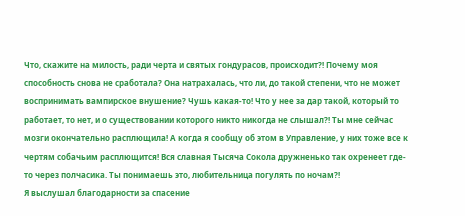Что, скажите на милость, ради черта и святых гондурасов, происходит?! Почему моя способность снова не сработала? Она натрахалась, что ли, до такой степени, что не может воспринимать вампирское внушение? Чушь какая-то! Что у нее за дар такой, который то работает, то нет, и о существовании которого никто никогда не слышал?! Ты мне сейчас мозги окончательно расплющила! А когда я сообщу об этом в Управление, у них тоже все к чертям собачьим расплющится! Вся славная Тысяча Сокола дружненько так охренеет где-то через полчасика. Ты понимаешь это, любительница погулять по ночам?!
Я выслушал благодарности за спасение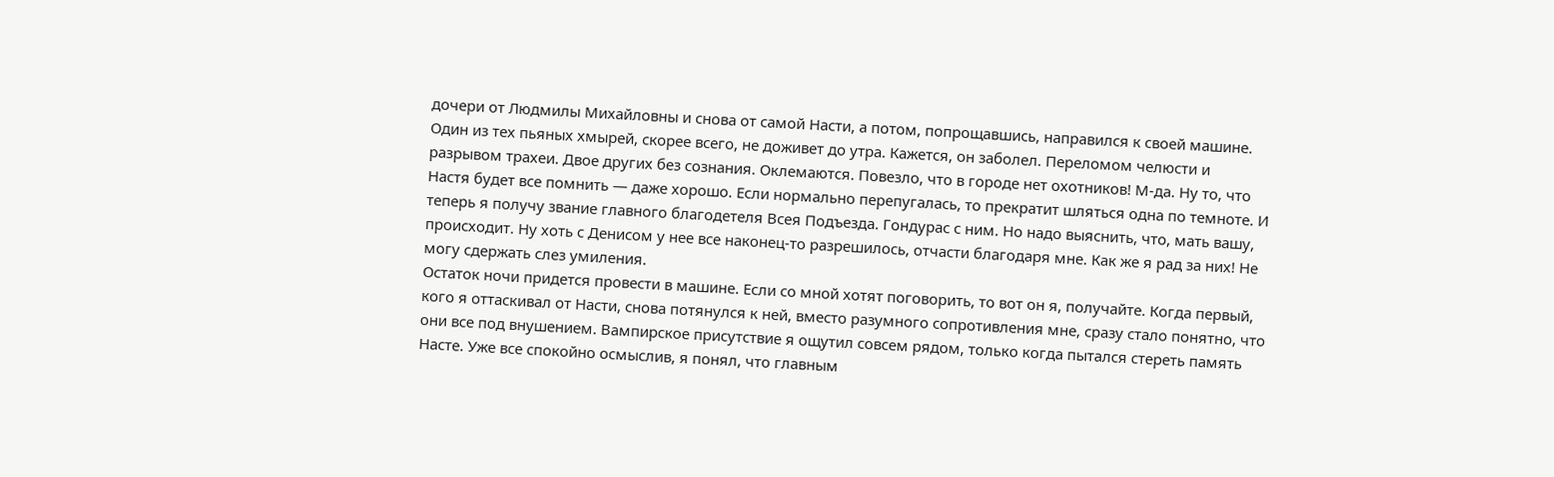дочери от Людмилы Михайловны и снова от самой Насти, а потом, попрощавшись, направился к своей машине. Один из тех пьяных хмырей, скорее всего, не доживет до утра. Кажется, он заболел. Переломом челюсти и разрывом трахеи. Двое других без сознания. Оклемаются. Повезло, что в городе нет охотников! М-да. Ну то, что Настя будет все помнить — даже хорошо. Если нормально перепугалась, то прекратит шляться одна по темноте. И теперь я получу звание главного благодетеля Всея Подъезда. Гондурас с ним. Но надо выяснить, что, мать вашу, происходит. Ну хоть с Денисом у нее все наконец-то разрешилось, отчасти благодаря мне. Как же я рад за них! Не могу сдержать слез умиления.
Остаток ночи придется провести в машине. Если со мной хотят поговорить, то вот он я, получайте. Когда первый, кого я оттаскивал от Насти, снова потянулся к ней, вместо разумного сопротивления мне, сразу стало понятно, что они все под внушением. Вампирское присутствие я ощутил совсем рядом, только когда пытался стереть память Насте. Уже все спокойно осмыслив, я понял, что главным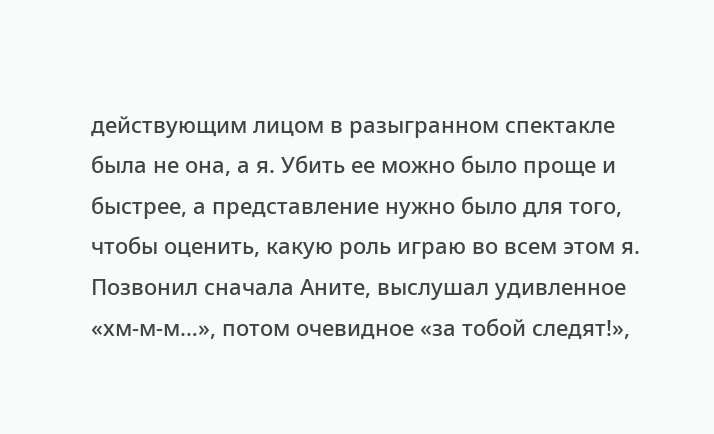действующим лицом в разыгранном спектакле была не она, а я. Убить ее можно было проще и быстрее, а представление нужно было для того, чтобы оценить, какую роль играю во всем этом я. Позвонил сначала Аните, выслушал удивленное «хм-м-м…», потом очевидное «за тобой следят!»,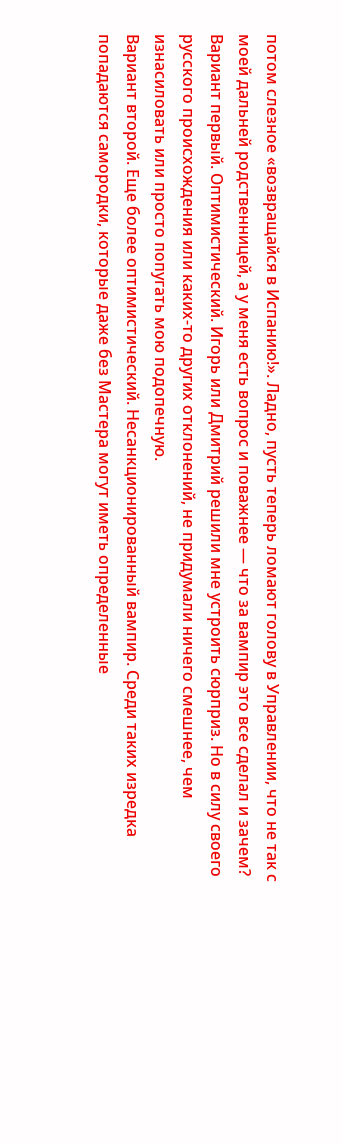потом слезное «возвращайся в Испанию!». Ладно, пусть теперь ломают голову в Управлении, что не так с моей дальней родственницей, а у меня есть вопрос и поважнее — что за вампир это все сделал и зачем?
Вариант первый. Оптимистический. Игорь или Дмитрий решили мне устроить сюрприз. Но в силу своего русского происхождения или каких-то других отклонений, не придумали ничего смешнее, чем изнасиловать или просто попугать мою подопечную.
Вариант второй. Еще более оптимистический. Несанкционированный вампир. Среди таких изредка попадаются самородки, которые даже без Мастера могут иметь определенные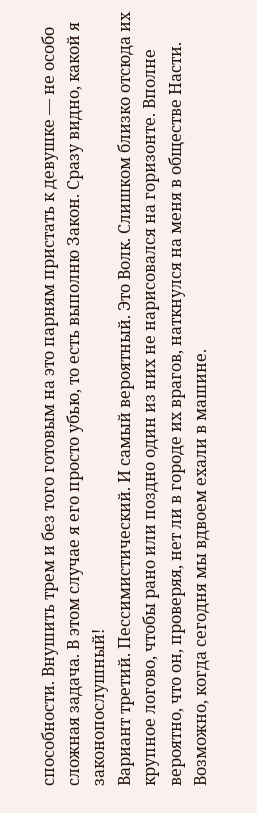способности. Внушить трем и без того готовым на это парням пристать к девушке — не особо сложная задача. В этом случае я его просто убью, то есть выполню Закон. Сразу видно, какой я законопослушный!
Вариант третий. Пессимистический. И самый вероятный. Это Волк. Слишком близко отсюда их крупное логово, чтобы рано или поздно один из них не нарисовался на горизонте. Вполне вероятно, что он, проверяя, нет ли в городе их врагов, наткнулся на меня в обществе Насти. Возможно, когда сегодня мы вдвоем ехали в машине.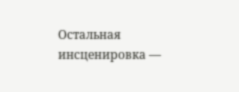Остальная инсценировка —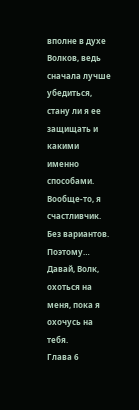вполне в духе Волков, ведь сначала лучше убедиться, стану ли я ее защищать и какими именно способами.
Вообще-то, я счастливчик. Без вариантов. Поэтому…
Давай, Волк, охоться на меня, пока я охочусь на тебя.
Глава 6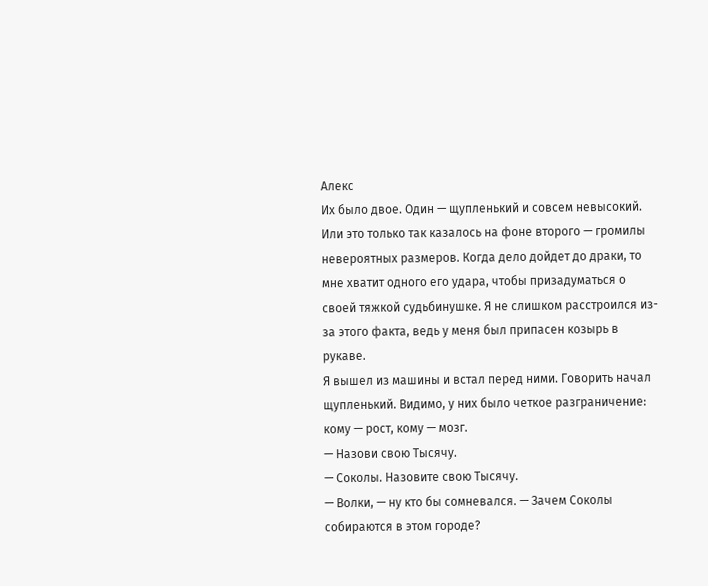Алекс
Их было двое. Один — щупленький и совсем невысокий. Или это только так казалось на фоне второго — громилы невероятных размеров. Когда дело дойдет до драки, то мне хватит одного его удара, чтобы призадуматься о своей тяжкой судьбинушке. Я не слишком расстроился из-за этого факта, ведь у меня был припасен козырь в рукаве.
Я вышел из машины и встал перед ними. Говорить начал щупленький. Видимо, у них было четкое разграничение: кому — рост, кому — мозг.
— Назови свою Тысячу.
— Соколы. Назовите свою Тысячу.
— Волки, — ну кто бы сомневался. — Зачем Соколы собираются в этом городе?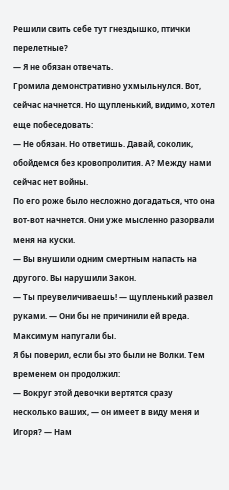Решили свить себе тут гнездышко, птички перелетные?
— Я не обязан отвечать.
Громила демонстративно ухмыльнулся. Вот, сейчас начнется. Но щупленький, видимо, хотел еще побеседовать:
— Не обязан. Но ответишь. Давай, соколик, обойдемся без кровопролития. А? Между нами сейчас нет войны.
По его роже было несложно догадаться, что она вот-вот начнется. Они уже мысленно разорвали меня на куски.
— Вы внушили одним смертным напасть на другого. Вы нарушили Закон.
— Ты преувеличиваешь! — щупленький развел руками. — Они бы не причинили ей вреда. Максимум напугали бы.
Я бы поверил, если бы это были не Волки. Тем временем он продолжил:
— Вокруг этой девочки вертятся сразу несколько ваших, — он имеет в виду меня и Игоря? — Нам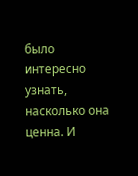было интересно узнать, насколько она ценна. И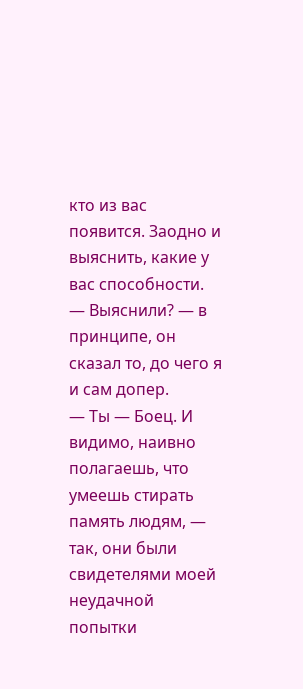кто из вас появится. Заодно и выяснить, какие у вас способности.
— Выяснили? — в принципе, он сказал то, до чего я и сам допер.
— Ты — Боец. И видимо, наивно полагаешь, что умеешь стирать память людям, — так, они были свидетелями моей неудачной попытки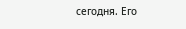сегодня. Его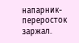напарник-переросток заржал.